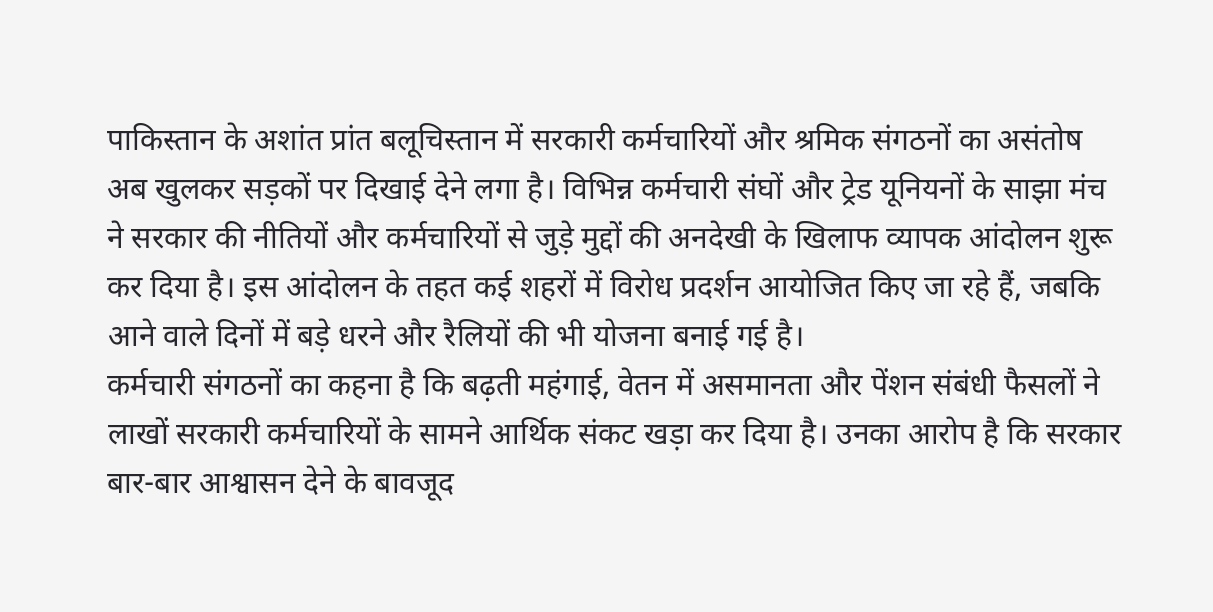पाकिस्तान के अशांत प्रांत बलूचिस्तान में सरकारी कर्मचारियों और श्रमिक संगठनों का असंतोष अब खुलकर सड़कों पर दिखाई देने लगा है। विभिन्न कर्मचारी संघों और ट्रेड यूनियनों के साझा मंच ने सरकार की नीतियों और कर्मचारियों से जुड़े मुद्दों की अनदेखी के खिलाफ व्यापक आंदोलन शुरू कर दिया है। इस आंदोलन के तहत कई शहरों में विरोध प्रदर्शन आयोजित किए जा रहे हैं, जबकि आने वाले दिनों में बड़े धरने और रैलियों की भी योजना बनाई गई है।
कर्मचारी संगठनों का कहना है कि बढ़ती महंगाई, वेतन में असमानता और पेंशन संबंधी फैसलों ने लाखों सरकारी कर्मचारियों के सामने आर्थिक संकट खड़ा कर दिया है। उनका आरोप है कि सरकार बार-बार आश्वासन देने के बावजूद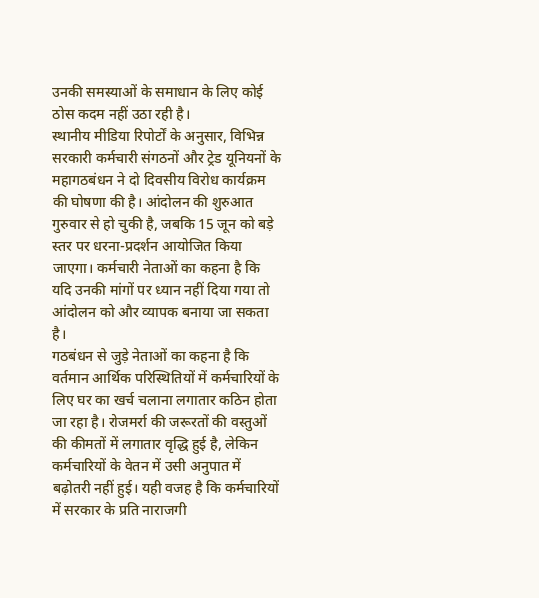उनकी समस्याओं के समाधान के लिए कोई ठोस कदम नहीं उठा रही है।
स्थानीय मीडिया रिपोर्टों के अनुसार, विभिन्न सरकारी कर्मचारी संगठनों और ट्रेड यूनियनों के महागठबंधन ने दो दिवसीय विरोध कार्यक्रम की घोषणा की है। आंदोलन की शुरुआत गुरुवार से हो चुकी है, जबकि 15 जून को बड़े स्तर पर धरना-प्रदर्शन आयोजित किया जाएगा। कर्मचारी नेताओं का कहना है कि यदि उनकी मांगों पर ध्यान नहीं दिया गया तो आंदोलन को और व्यापक बनाया जा सकता है।
गठबंधन से जुड़े नेताओं का कहना है कि वर्तमान आर्थिक परिस्थितियों में कर्मचारियों के लिए घर का खर्च चलाना लगातार कठिन होता जा रहा है। रोजमर्रा की जरूरतों की वस्तुओं की कीमतों में लगातार वृद्धि हुई है, लेकिन कर्मचारियों के वेतन में उसी अनुपात में बढ़ोतरी नहीं हुई। यही वजह है कि कर्मचारियों में सरकार के प्रति नाराजगी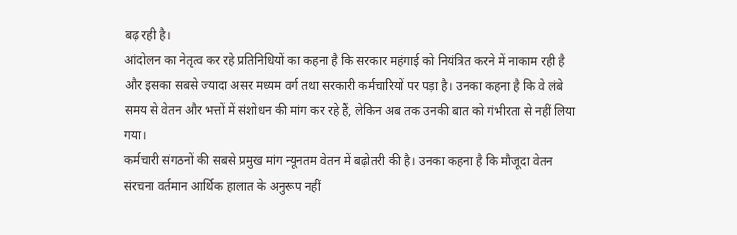बढ़ रही है।
आंदोलन का नेतृत्व कर रहे प्रतिनिधियों का कहना है कि सरकार महंगाई को नियंत्रित करने में नाकाम रही है और इसका सबसे ज्यादा असर मध्यम वर्ग तथा सरकारी कर्मचारियों पर पड़ा है। उनका कहना है कि वे लंबे समय से वेतन और भत्तों में संशोधन की मांग कर रहे हैं, लेकिन अब तक उनकी बात को गंभीरता से नहीं लिया गया।
कर्मचारी संगठनों की सबसे प्रमुख मांग न्यूनतम वेतन में बढ़ोतरी की है। उनका कहना है कि मौजूदा वेतन संरचना वर्तमान आर्थिक हालात के अनुरूप नहीं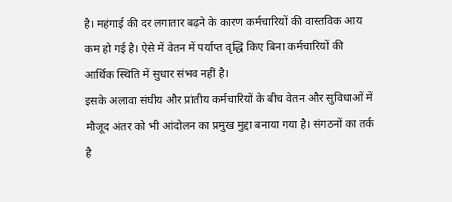है। महंगाई की दर लगातार बढ़ने के कारण कर्मचारियों की वास्तविक आय कम हो गई है। ऐसे में वेतन में पर्याप्त वृद्धि किए बिना कर्मचारियों की आर्थिक स्थिति में सुधार संभव नहीं है।
इसके अलावा संघीय और प्रांतीय कर्मचारियों के बीच वेतन और सुविधाओं में मौजूद अंतर को भी आंदोलन का प्रमुख मुद्दा बनाया गया है। संगठनों का तर्क है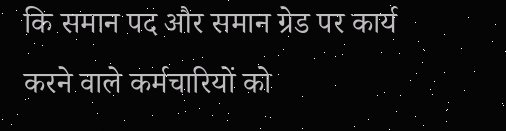कि समान पद और समान ग्रेड पर कार्य करने वाले कर्मचारियों को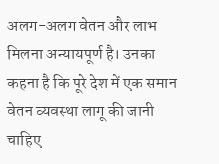अलग-अलग वेतन और लाभ मिलना अन्यायपूर्ण है। उनका कहना है कि पूरे देश में एक समान वेतन व्यवस्था लागू की जानी चाहिए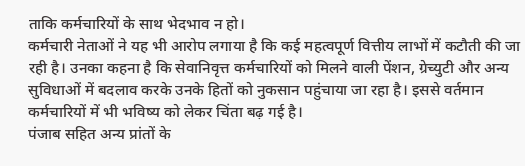ताकि कर्मचारियों के साथ भेदभाव न हो।
कर्मचारी नेताओं ने यह भी आरोप लगाया है कि कई महत्वपूर्ण वित्तीय लाभों में कटौती की जा रही है। उनका कहना है कि सेवानिवृत्त कर्मचारियों को मिलने वाली पेंशन, ग्रेच्युटी और अन्य सुविधाओं में बदलाव करके उनके हितों को नुकसान पहुंचाया जा रहा है। इससे वर्तमान कर्मचारियों में भी भविष्य को लेकर चिंता बढ़ गई है।
पंजाब सहित अन्य प्रांतों के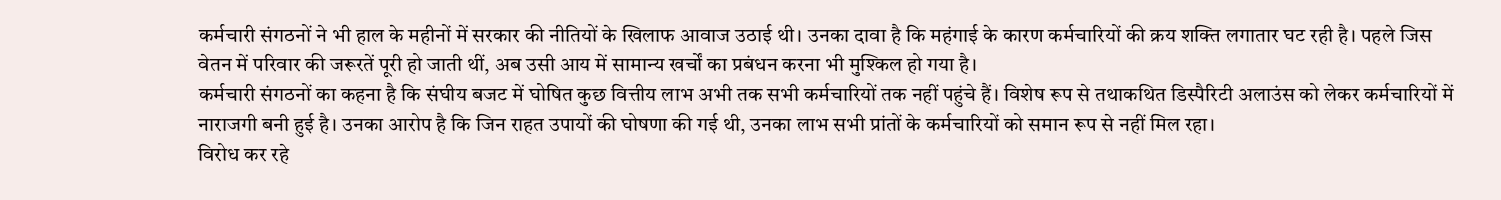कर्मचारी संगठनों ने भी हाल के महीनों में सरकार की नीतियों के खिलाफ आवाज उठाई थी। उनका दावा है कि महंगाई के कारण कर्मचारियों की क्रय शक्ति लगातार घट रही है। पहले जिस वेतन में परिवार की जरूरतें पूरी हो जाती थीं, अब उसी आय में सामान्य खर्चों का प्रबंधन करना भी मुश्किल हो गया है।
कर्मचारी संगठनों का कहना है कि संघीय बजट में घोषित कुछ वित्तीय लाभ अभी तक सभी कर्मचारियों तक नहीं पहुंचे हैं। विशेष रूप से तथाकथित डिस्पैरिटी अलाउंस को लेकर कर्मचारियों में नाराजगी बनी हुई है। उनका आरोप है कि जिन राहत उपायों की घोषणा की गई थी, उनका लाभ सभी प्रांतों के कर्मचारियों को समान रूप से नहीं मिल रहा।
विरोध कर रहे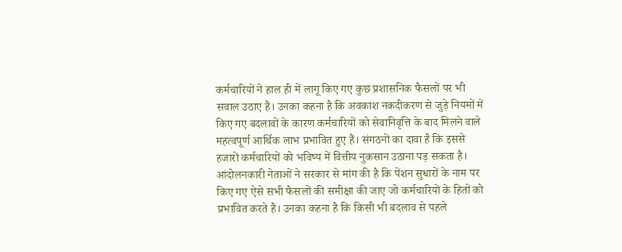कर्मचारियों ने हाल ही में लागू किए गए कुछ प्रशासनिक फैसलों पर भी सवाल उठाए हैं। उनका कहना है कि अवकाश नकदीकरण से जुड़े नियमों में किए गए बदलावों के कारण कर्मचारियों को सेवानिवृत्ति के बाद मिलने वाले महत्वपूर्ण आर्थिक लाभ प्रभावित हुए हैं। संगठनों का दावा है कि इससे हजारों कर्मचारियों को भविष्य में वित्तीय नुकसान उठाना पड़ सकता है।
आंदोलनकारी नेताओं ने सरकार से मांग की है कि पेंशन सुधारों के नाम पर किए गए ऐसे सभी फैसलों की समीक्षा की जाए जो कर्मचारियों के हितों को प्रभावित करते हैं। उनका कहना है कि किसी भी बदलाव से पहले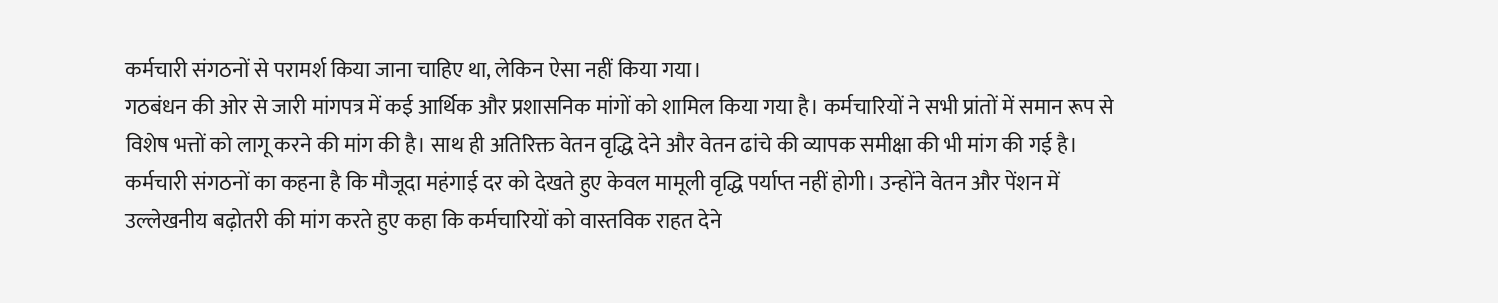कर्मचारी संगठनों से परामर्श किया जाना चाहिए था, लेकिन ऐसा नहीं किया गया।
गठबंधन की ओर से जारी मांगपत्र में कई आर्थिक और प्रशासनिक मांगों को शामिल किया गया है। कर्मचारियों ने सभी प्रांतों में समान रूप से विशेष भत्तों को लागू करने की मांग की है। साथ ही अतिरिक्त वेतन वृद्धि देने और वेतन ढांचे की व्यापक समीक्षा की भी मांग की गई है।
कर्मचारी संगठनों का कहना है कि मौजूदा महंगाई दर को देखते हुए केवल मामूली वृद्धि पर्याप्त नहीं होगी। उन्होंने वेतन और पेंशन में उल्लेखनीय बढ़ोतरी की मांग करते हुए कहा कि कर्मचारियों को वास्तविक राहत देने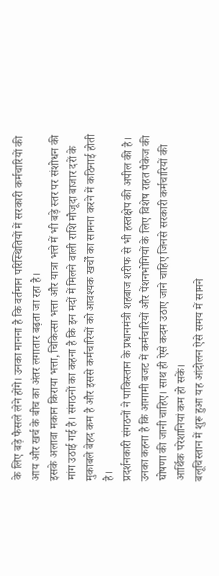के लिए बड़े फैसले लेने होंगे। उनका मानना है कि वर्तमान परिस्थितियों में सरकारी कर्मचारियों की आय और खर्च के बीच का अंतर लगातार बढ़ता जा रहा है।
इसके अलावा मकान किराया भत्ता, चिकित्सा भत्ता और यात्रा भत्ते में भी बड़े स्तर पर संशोधन की मांग उठाई गई है। संगठनों का कहना है कि इन मदों में मिलने वाली राशि मौजूदा बाजार दरों के मुकाबले बेहद कम है और इससे कर्मचारियों को आवश्यक खर्चों का सामना करने में कठिनाई होती है।
प्रदर्शनकारी संगठनों ने पाकिस्तान के प्रधानमंत्री शहबाज शरीफ से भी हस्तक्षेप की अपील की है। उनका कहना है कि आगामी बजट में कर्मचारियों और पेंशनभोगियों के लिए विशेष राहत पैकेज की घोषणा की जानी चाहिए। साथ ही ऐसे कदम उठाए जाने चाहिए जिनसे सरकारी कर्मचारियों की आर्थिक परेशानियां कम हो सकें।
बलूचिस्तान में शुरू हुआ यह आंदोलन ऐसे समय में सामने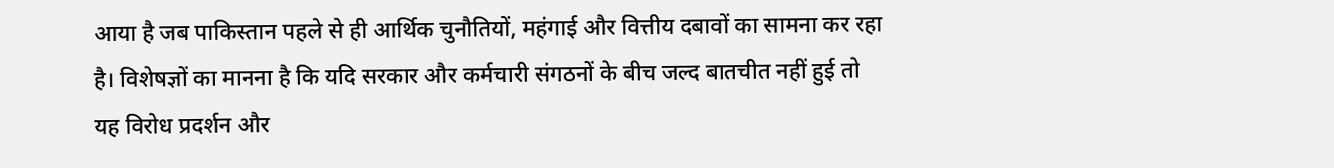आया है जब पाकिस्तान पहले से ही आर्थिक चुनौतियों, महंगाई और वित्तीय दबावों का सामना कर रहा है। विशेषज्ञों का मानना है कि यदि सरकार और कर्मचारी संगठनों के बीच जल्द बातचीत नहीं हुई तो यह विरोध प्रदर्शन और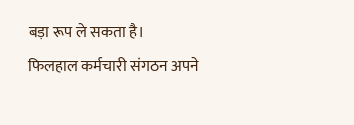बड़ा रूप ले सकता है।
फिलहाल कर्मचारी संगठन अपने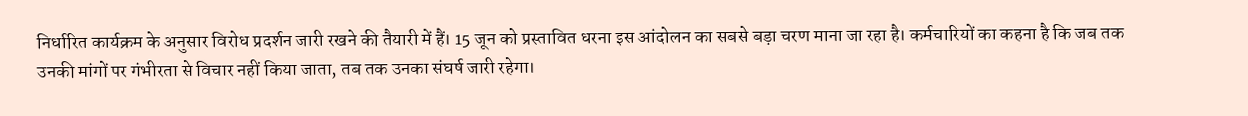निर्धारित कार्यक्रम के अनुसार विरोध प्रदर्शन जारी रखने की तैयारी में हैं। 15 जून को प्रस्तावित धरना इस आंदोलन का सबसे बड़ा चरण माना जा रहा है। कर्मचारियों का कहना है कि जब तक उनकी मांगों पर गंभीरता से विचार नहीं किया जाता, तब तक उनका संघर्ष जारी रहेगा।